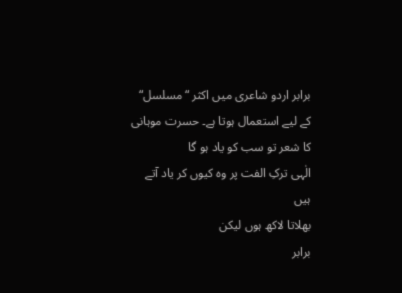برابر اردو شاعری میں اکثر “مسلسل“ کے لیے استعمال ہوتا ہے۔ حسرت موہانی کا شعر تو سب کو یاد ہو گا
الٰہی ترکِ الفت پر وہ کیوں کر یاد آتے ہیں
بھلاتا لاکھ ہوں لیکن
برابر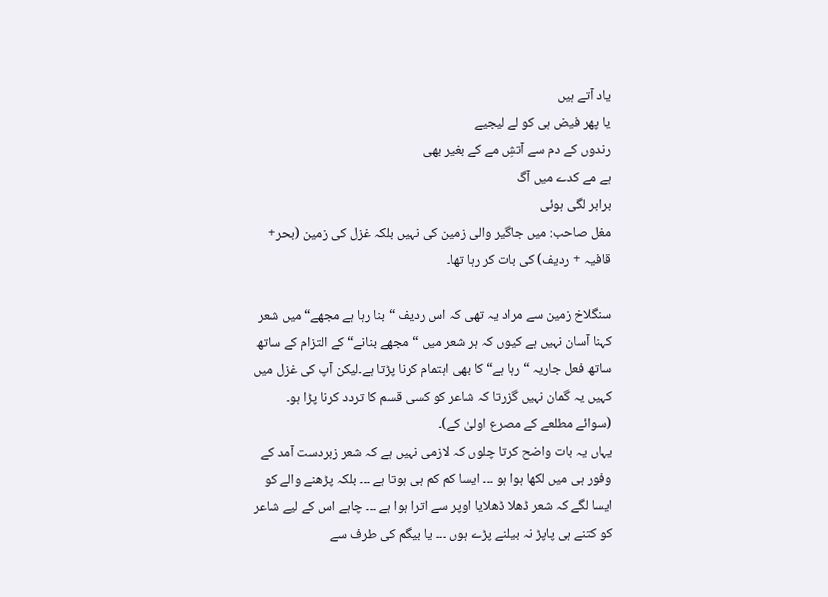یاد آتے ہیں
یا پھر فیض ہی کو لے لیجیے
رندوں کے دم سے آتشِ مے کے بغیر بھی
ہے مے کدے میں آگ
برابر لگی ہوئی
مغل صاحب: میں جاگیر والی زمین کی نہیں بلکہ غزل کی زمین (بحر+ قافیہ + ردیف) کی بات کر رہا تھا۔

سنگلاخ زمین سے مراد یہ تھی کہ اس ردیف “بنا رہا ہے مجھے“ میں شعر کہنا آسان نہیں ہے کیوں کہ ہر شعر میں “مجھے بنانے“ کے التزام کے ساتھ ساتھ فعل جاریہ “رہا ہے“ کا بھی اہتمام کرنا پڑتا ہے۔لیکن آپ کی غزل میں کہیں یہ گمان نہیں گزرتا کہ شاعر کو کسی قسم کا تردد کرنا پڑا ہو۔ (سوائے مطلعے کے مصرع اولیٰ کے)۔
یہاں یہ بات واضح کرتا چلوں کہ لازمی نہیں ہے کہ شعر زبردست آمد کے وفور ہی میں لکھا ہوا ہو ۔۔۔ ایسا کم کم ہی ہوتا ہے ۔۔۔ بلکہ پڑھنے والے کو ایسا لگے کہ شعر ڈھلا ڈھلایا اوپر سے اترا ہوا ہے ۔۔۔ چاہے اس کے لیے شاعر کو کتنے ہی پاپڑ نہ بیلنے پڑے ہوں ۔۔۔ یا بیگم کی طرف سے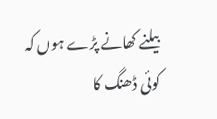بیلنے کھانے پڑے ہوں کہ کوئی ڈھنگ کا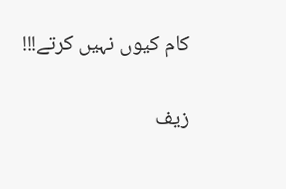کام کیوں نہیں کرتے!!!

زیف